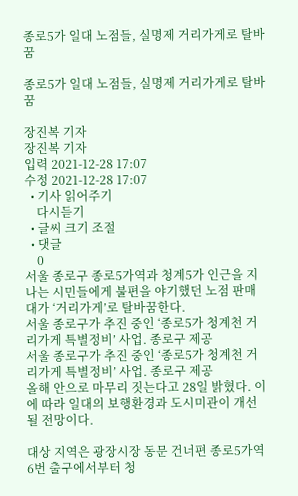종로5가 일대 노점들, 실명제 거리가게로 탈바꿈

종로5가 일대 노점들, 실명제 거리가게로 탈바꿈

장진복 기자
장진복 기자
입력 2021-12-28 17:07
수정 2021-12-28 17:07
  • 기사 읽어주기
    다시듣기
  • 글씨 크기 조절
  • 댓글
    0
서울 종로구 종로5가역과 청계5가 인근을 지나는 시민들에게 불편을 야기했던 노점 판매대가 ‘거리가게’로 탈바꿈한다.
서울 종로구가 추진 중인 ‘종로5가 청계천 거리가게 특별정비’ 사업. 종로구 제공
서울 종로구가 추진 중인 ‘종로5가 청계천 거리가게 특별정비’ 사업. 종로구 제공
올해 안으로 마무리 짓는다고 28일 밝혔다. 이에 따라 일대의 보행환경과 도시미관이 개선될 전망이다.

대상 지역은 광장시장 동문 건너편 종로5가역 6번 출구에서부터 청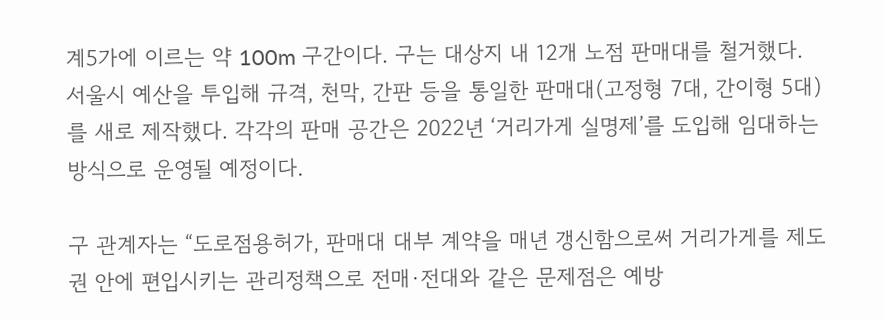계5가에 이르는 약 100m 구간이다. 구는 대상지 내 12개 노점 판매대를 철거했다. 서울시 예산을 투입해 규격, 천막, 간판 등을 통일한 판매대(고정형 7대, 간이형 5대)를 새로 제작했다. 각각의 판매 공간은 2022년 ‘거리가게 실명제’를 도입해 임대하는 방식으로 운영될 예정이다.

구 관계자는 “도로점용허가, 판매대 대부 계약을 매년 갱신함으로써 거리가게를 제도권 안에 편입시키는 관리정책으로 전매·전대와 같은 문제점은 예방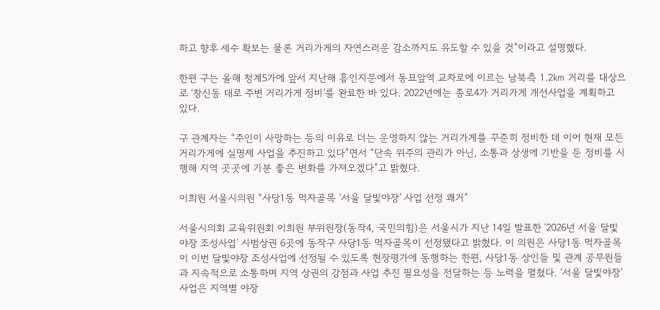하고 향후 세수 확보는 물론 거리가게의 자연스러운 감소까지도 유도할 수 있을 것”이라고 설명했다.

한편 구는 올해 청계5가에 앞서 지난해 흥인지문에서 동묘앞역 교차로에 이르는 남북측 1.2㎞ 거리를 대상으로 ‘창신동 대로 주변 거리가게 정비’를 완료한 바 있다. 2022년에는 종로4가 거리가게 개선사업을 계획하고 있다.

구 관계자는 “주인이 사망하는 등의 이유로 더는 운영하지 않는 거리가게를 꾸준히 정비한 데 이어 현재 모든 거리가게에 실명제 사업을 추진하고 있다”면서 “단속 위주의 관리가 아닌, 소통과 상생에 기반을 둔 정비를 시행해 지역 곳곳에 기분 좋은 변화를 가져오겠다”고 밝혔다.

이희원 서울시의원 “사당1동 먹자골목 ‘서울 달빛야장’ 사업 선정 쾌거”

서울시의회 교육위원회 이희원 부위원장(동작4, 국민의힘)은 서울시가 지난 14일 발표한 ‘2026년 서울 달빛야장 조성사업’ 시범상권 6곳에 동작구 사당1동 먹자골목이 선정됐다고 밝혔다. 이 의원은 사당1동 먹자골목이 이번 달빛야장 조성사업에 선정될 수 있도록 현장평가에 동행하는 한편, 사당1동 상인들 및 관계 공무원들과 지속적으로 소통하며 지역 상권의 강점과 사업 추진 필요성을 전달하는 등 노력을 펼쳤다. ‘서울 달빛야장’ 사업은 지역별 야장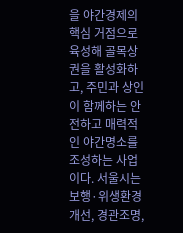을 야간경제의 핵심 거점으로 육성해 골목상권을 활성화하고, 주민과 상인이 함께하는 안전하고 매력적인 야간명소를 조성하는 사업이다. 서울시는 보행·위생환경 개선, 경관조명,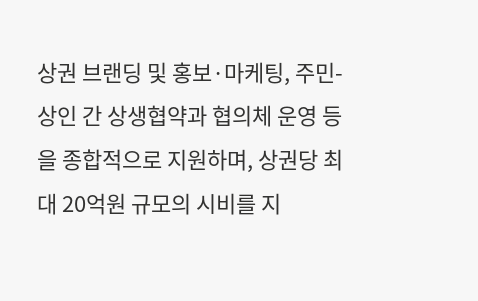상권 브랜딩 및 홍보·마케팅, 주민-상인 간 상생협약과 협의체 운영 등을 종합적으로 지원하며, 상권당 최대 20억원 규모의 시비를 지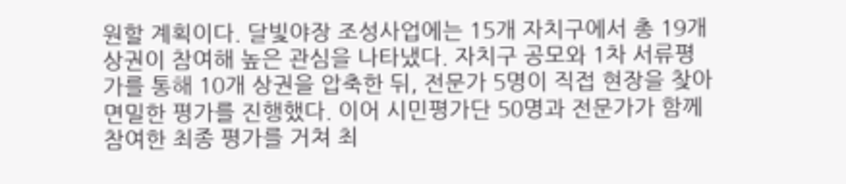원할 계획이다. 달빛야장 조성사업에는 15개 자치구에서 총 19개 상권이 참여해 높은 관심을 나타냈다. 자치구 공모와 1차 서류평가를 통해 10개 상권을 압축한 뒤, 전문가 5명이 직접 현장을 찾아 면밀한 평가를 진행했다. 이어 시민평가단 50명과 전문가가 함께 참여한 최종 평가를 거쳐 최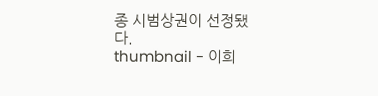종 시범상권이 선정됐다.
thumbnail - 이희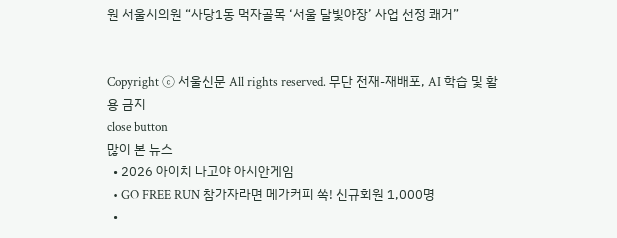원 서울시의원 “사당1동 먹자골목 ‘서울 달빛야장’ 사업 선정 쾌거”


Copyright ⓒ 서울신문 All rights reserved. 무단 전재-재배포, AI 학습 및 활용 금지
close button
많이 본 뉴스
  • 2026 아이치 나고야 아시안게임
  • GO FREE RUN 참가자라면 메가커피 쏙! 신규회원 1,000명
  •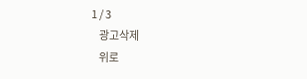1 / 3
    광고삭제
    위로